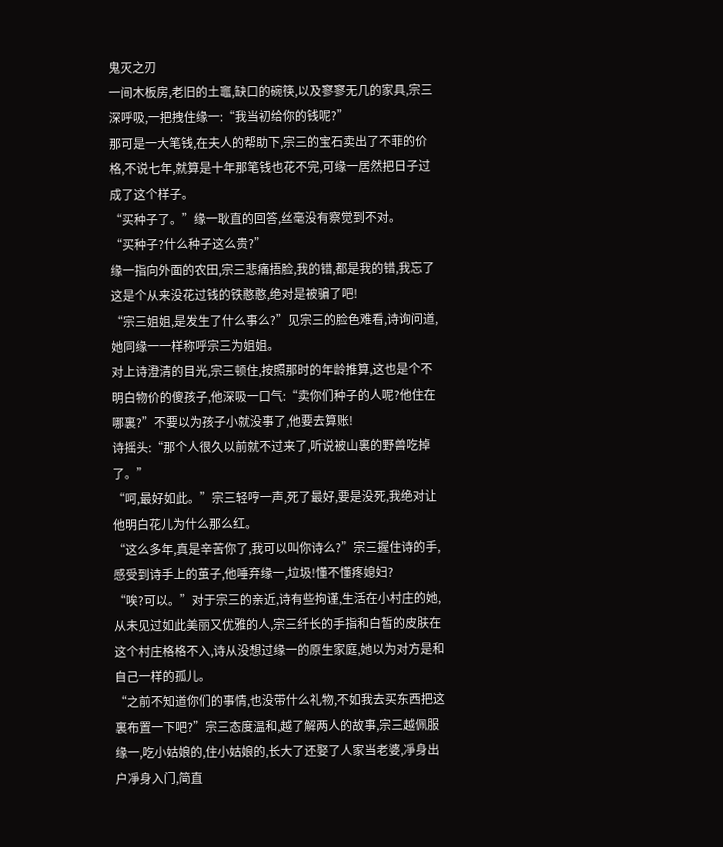鬼灭之刃
一间木板房,老旧的土竈,缺口的碗筷,以及寥寥无几的家具,宗三深呼吸,一把拽住缘一:“我当初给你的钱呢?”
那可是一大笔钱,在夫人的帮助下,宗三的宝石卖出了不菲的价格,不说七年,就算是十年那笔钱也花不完,可缘一居然把日子过成了这个样子。
“买种子了。”缘一耿直的回答,丝毫没有察觉到不对。
“买种子?什么种子这么贵?”
缘一指向外面的农田,宗三悲痛捂脸,我的错,都是我的错,我忘了这是个从来没花过钱的铁憨憨,绝对是被骗了吧!
“宗三姐姐,是发生了什么事么?”见宗三的脸色难看,诗询问道,她同缘一一样称呼宗三为姐姐。
对上诗澄清的目光,宗三顿住,按照那时的年龄推算,这也是个不明白物价的傻孩子,他深吸一口气:“卖你们种子的人呢?他住在哪裏?”不要以为孩子小就没事了,他要去算账!
诗摇头:“那个人很久以前就不过来了,听说被山裏的野兽吃掉了。”
“呵,最好如此。”宗三轻哼一声,死了最好,要是没死,我绝对让他明白花儿为什么那么红。
“这么多年,真是辛苦你了,我可以叫你诗么?”宗三握住诗的手,感受到诗手上的茧子,他唾弃缘一,垃圾!懂不懂疼媳妇?
“唉?可以。”对于宗三的亲近,诗有些拘谨,生活在小村庄的她,从未见过如此美丽又优雅的人,宗三纤长的手指和白皙的皮肤在这个村庄格格不入,诗从没想过缘一的原生家庭,她以为对方是和自己一样的孤儿。
“之前不知道你们的事情,也没带什么礼物,不如我去买东西把这裏布置一下吧?”宗三态度温和,越了解两人的故事,宗三越佩服缘一,吃小姑娘的,住小姑娘的,长大了还娶了人家当老婆,凈身出户凈身入门,简直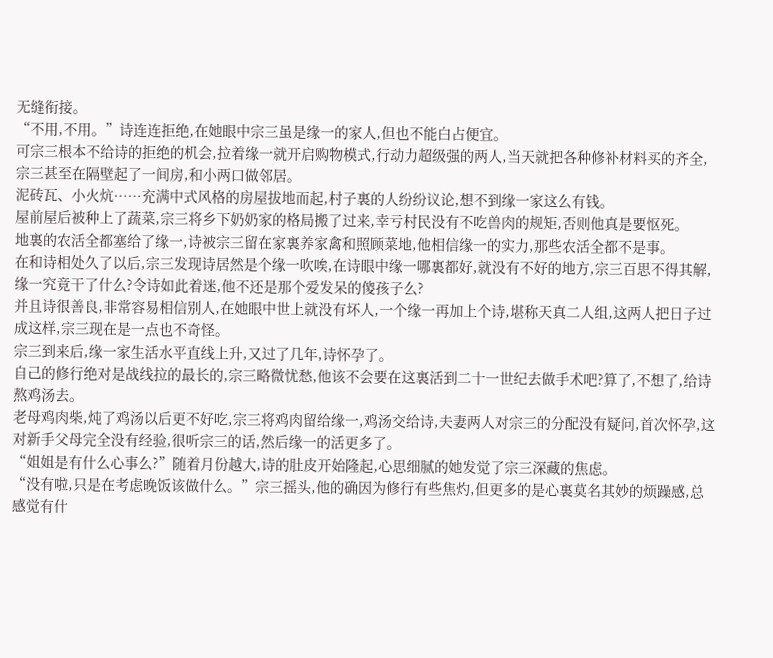无缝衔接。
“不用,不用。”诗连连拒绝,在她眼中宗三虽是缘一的家人,但也不能白占便宜。
可宗三根本不给诗的拒绝的机会,拉着缘一就开启购物模式,行动力超级强的两人,当天就把各种修补材料买的齐全,宗三甚至在隔壁起了一间房,和小两口做邻居。
泥砖瓦、小火炕……充满中式风格的房屋拔地而起,村子裏的人纷纷议论,想不到缘一家这么有钱。
屋前屋后被种上了蔬菜,宗三将乡下奶奶家的格局搬了过来,幸亏村民没有不吃兽肉的规矩,否则他真是要怄死。
地裏的农活全都塞给了缘一,诗被宗三留在家裏养家禽和照顾菜地,他相信缘一的实力,那些农活全都不是事。
在和诗相处久了以后,宗三发现诗居然是个缘一吹唉,在诗眼中缘一哪裏都好,就没有不好的地方,宗三百思不得其解,缘一究竟干了什么?令诗如此着迷,他不还是那个爱发呆的傻孩子么?
并且诗很善良,非常容易相信别人,在她眼中世上就没有坏人,一个缘一再加上个诗,堪称天真二人组,这两人把日子过成这样,宗三现在是一点也不奇怪。
宗三到来后,缘一家生活水平直线上升,又过了几年,诗怀孕了。
自己的修行绝对是战线拉的最长的,宗三略微忧愁,他该不会要在这裏活到二十一世纪去做手术吧?算了,不想了,给诗熬鸡汤去。
老母鸡肉柴,炖了鸡汤以后更不好吃,宗三将鸡肉留给缘一,鸡汤交给诗,夫妻两人对宗三的分配没有疑问,首次怀孕,这对新手父母完全没有经验,很听宗三的话,然后缘一的活更多了。
“姐姐是有什么心事么?”随着月份越大,诗的肚皮开始隆起,心思细腻的她发觉了宗三深藏的焦虑。
“没有啦,只是在考虑晚饭该做什么。”宗三摇头,他的确因为修行有些焦灼,但更多的是心裏莫名其妙的烦躁感,总感觉有什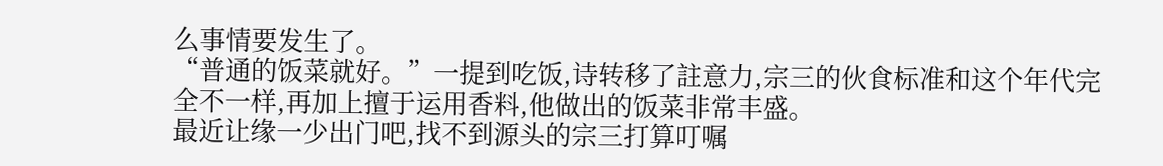么事情要发生了。
“普通的饭菜就好。”一提到吃饭,诗转移了註意力,宗三的伙食标准和这个年代完全不一样,再加上擅于运用香料,他做出的饭菜非常丰盛。
最近让缘一少出门吧,找不到源头的宗三打算叮嘱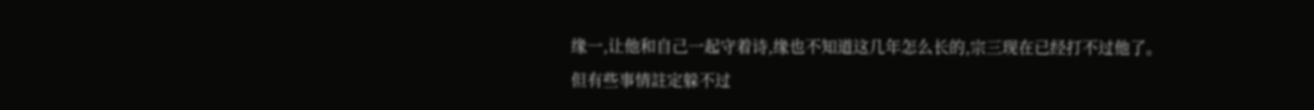缘一,让他和自己一起守着诗,缘也不知道这几年怎么长的,宗三现在已经打不过他了。
但有些事情註定躲不过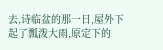去,诗临盆的那一日,屋外下起了瓢泼大雨,原定下的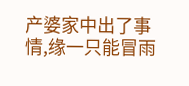产婆家中出了事情,缘一只能冒雨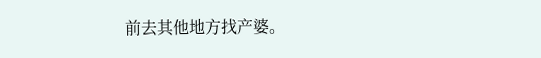前去其他地方找产婆。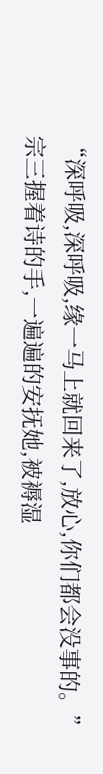“深呼吸,深呼吸,缘一马上就回来了,放心,你们都会没事的。”宗三握着诗的手,一遍遍的安抚她,被褥湿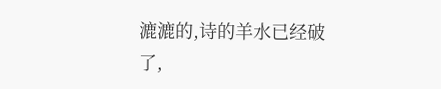漉漉的,诗的羊水已经破了,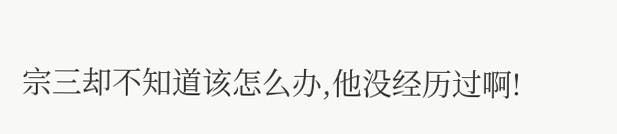宗三却不知道该怎么办,他没经历过啊!